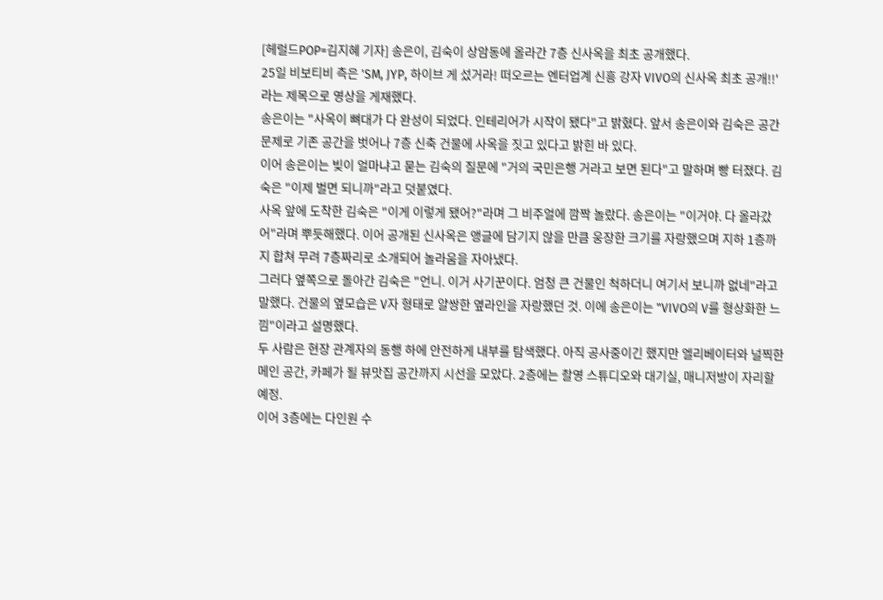[헤럴드POP=김지혜 기자] 송은이, 김숙이 상암동에 올라간 7층 신사옥을 최초 공개했다.
25일 비보티비 측은 'SM, JYP, 하이브 게 섰거라! 떠오르는 엔터업계 신흥 강자 VIVO의 신사옥 최초 공개!!'라는 제목으로 영상을 게재했다.
송은이는 "사옥이 뼈대가 다 완성이 되었다. 인테리어가 시작이 됐다"고 밝혔다. 앞서 송은이와 김숙은 공간 문제로 기존 공간을 벗어나 7층 신축 건물에 사옥을 짓고 있다고 밝힌 바 있다.
이어 송은이는 빚이 얼마냐고 묻는 김숙의 질문에 "거의 국민은행 거라고 보면 된다"고 말하며 빵 터졌다. 김숙은 "이제 벌면 되니까"라고 덧붙였다.
사옥 앞에 도착한 김숙은 "이게 이렇게 됐어?"라며 그 비주얼에 깜짝 놀랐다. 송은이는 "이거야. 다 올라갔어"라며 뿌듯해했다. 이어 공개된 신사옥은 앵글에 담기지 않을 만큼 웅장한 크기를 자랑했으며 지하 1층까지 합쳐 무려 7층짜리로 소개되어 놀라움을 자아냈다.
그러다 옆쪽으로 돌아간 김숙은 "언니. 이거 사기꾼이다. 엄청 큰 건물인 척하더니 여기서 보니까 없네"라고 말했다. 건물의 옆모습은 V자 형태로 얄쌍한 옆라인을 자랑했던 것. 이에 송은이는 "VIVO의 V를 형상화한 느낌"이라고 설명했다.
두 사람은 현장 관계자의 동행 하에 안전하게 내부를 탐색했다. 아직 공사중이긴 했지만 엘리베이터와 널찍한 메인 공간, 카페가 될 뷰맛집 공간까지 시선을 모았다. 2층에는 촬영 스튜디오와 대기실, 매니저방이 자리할 예정.
이어 3층에는 다인원 수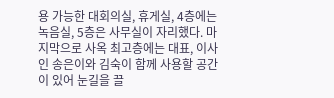용 가능한 대회의실, 휴게실, 4층에는 녹음실, 5층은 사무실이 자리했다. 마지막으로 사옥 최고층에는 대표, 이사인 송은이와 김숙이 함께 사용할 공간이 있어 눈길을 끌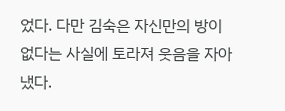었다. 다만 김숙은 자신만의 방이 없다는 사실에 토라져 웃음을 자아냈다.